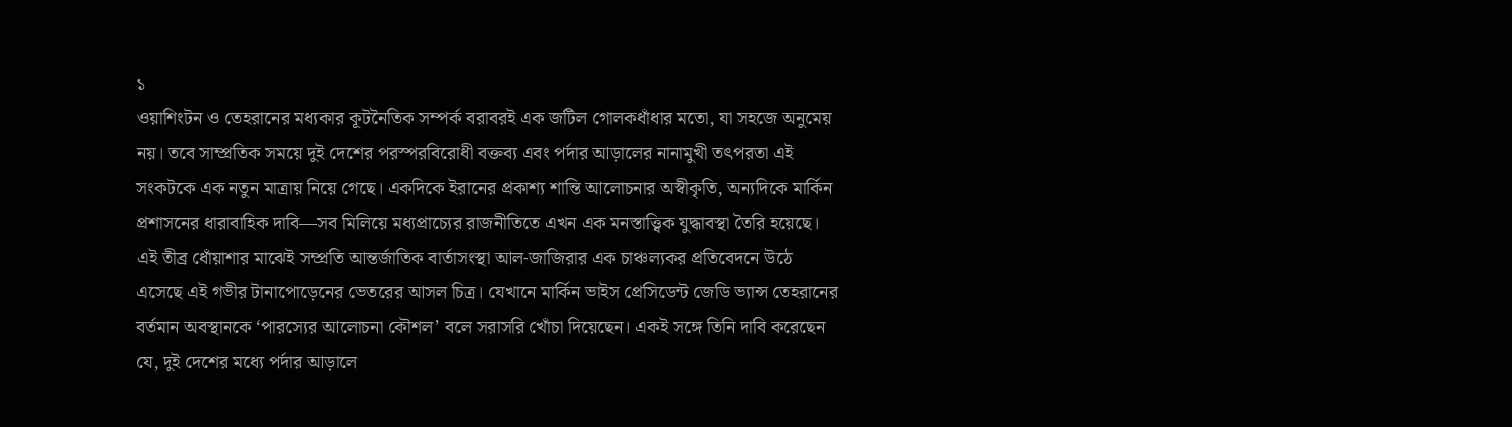১
ওয়াশিংটন ও তেহরানের মধ্যকার কূটনৈতিক সম্পর্ক বরাবরই এক জটিল গোলকধাঁধার মতো, যা সহজে অনুমেয় নয়। তবে সাম্প্রতিক সময়ে দুই দেশের পরস্পরবিরোধী বক্তব্য এবং পর্দার আড়ালের নানামুখী তৎপরতা এই সংকটকে এক নতুন মাত্রায় নিয়ে গেছে। একদিকে ইরানের প্রকাশ্য শান্তি আলোচনার অস্বীকৃতি, অন্যদিকে মার্কিন প্রশাসনের ধারাবাহিক দাবি—সব মিলিয়ে মধ্যপ্রাচ্যের রাজনীতিতে এখন এক মনস্তাত্ত্বিক যুদ্ধাবস্থা তৈরি হয়েছে। এই তীব্র ধোঁয়াশার মাঝেই সম্প্রতি আন্তর্জাতিক বার্তাসংস্থা আল-জাজিরার এক চাঞ্চল্যকর প্রতিবেদনে উঠে এসেছে এই গভীর টানাপোড়েনের ভেতরের আসল চিত্র। যেখানে মার্কিন ভাইস প্রেসিডেন্ট জেডি ভ্যান্স তেহরানের বর্তমান অবস্থানকে ‘পারস্যের আলোচনা কৌশল’ বলে সরাসরি খোঁচা দিয়েছেন। একই সঙ্গে তিনি দাবি করেছেন যে, দুই দেশের মধ্যে পর্দার আড়ালে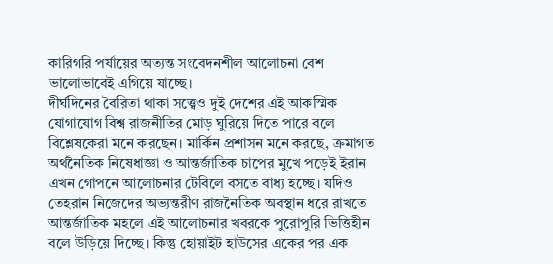কারিগরি পর্যায়ের অত্যন্ত সংবেদনশীল আলোচনা বেশ ভালোভাবেই এগিয়ে যাচ্ছে।
দীর্ঘদিনের বৈরিতা থাকা সত্ত্বেও দুই দেশের এই আকস্মিক যোগাযোগ বিশ্ব রাজনীতির মোড় ঘুরিয়ে দিতে পারে বলে বিশ্লেষকেরা মনে করছেন। মার্কিন প্রশাসন মনে করছে, ক্রমাগত অর্থনৈতিক নিষেধাজ্ঞা ও আন্তর্জাতিক চাপের মুখে পড়েই ইরান এখন গোপনে আলোচনার টেবিলে বসতে বাধ্য হচ্ছে। যদিও তেহরান নিজেদের অভ্যন্তরীণ রাজনৈতিক অবস্থান ধরে রাখতে আন্তর্জাতিক মহলে এই আলোচনার খবরকে পুরোপুরি ভিত্তিহীন বলে উড়িয়ে দিচ্ছে। কিন্তু হোয়াইট হাউসের একের পর এক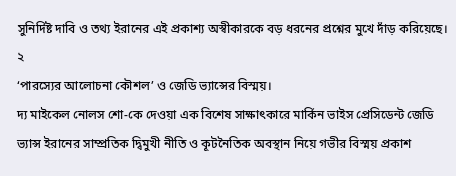সুনির্দিষ্ট দাবি ও তথ্য ইরানের এই প্রকাশ্য অস্বীকারকে বড় ধরনের প্রশ্নের মুখে দাঁড় করিয়েছে।
২
‘পারস্যের আলোচনা কৌশল’ ও জেডি ভ্যান্সের বিস্ময়।
দ্য মাইকেল নোলস শো-কে দেওয়া এক বিশেষ সাক্ষাৎকারে মার্কিন ভাইস প্রেসিডেন্ট জেডি ভ্যান্স ইরানের সাম্প্রতিক দ্বিমুখী নীতি ও কূটনৈতিক অবস্থান নিয়ে গভীর বিস্ময় প্রকাশ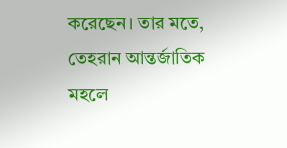করেছেন। তার মতে, তেহরান আন্তর্জাতিক মহলে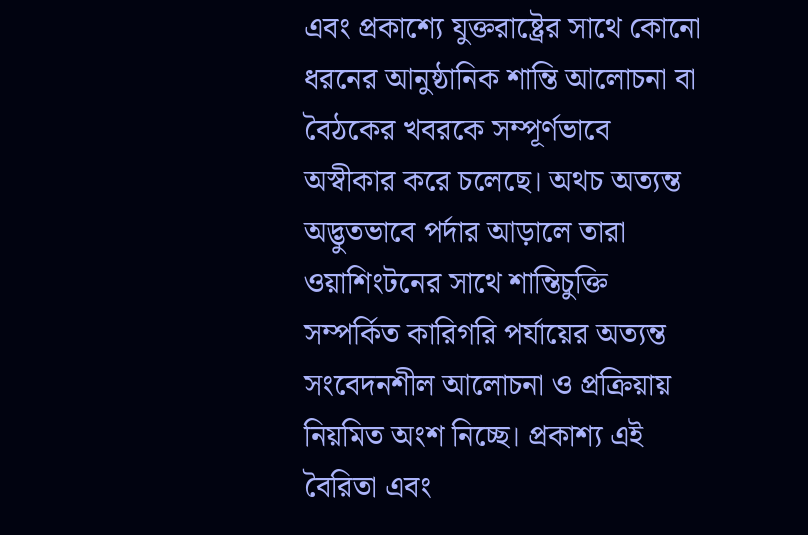এবং প্রকাশ্যে যুক্তরাষ্ট্রের সাথে কোনো ধরনের আনুষ্ঠানিক শান্তি আলোচনা বা বৈঠকের খবরকে সম্পূর্ণভাবে অস্বীকার করে চলেছে। অথচ অত্যন্ত অদ্ভুতভাবে পর্দার আড়ালে তারা ওয়াশিংটনের সাথে শান্তিচুক্তি সম্পর্কিত কারিগরি পর্যায়ের অত্যন্ত সংবেদনশীল আলোচনা ও প্রক্রিয়ায় নিয়মিত অংশ নিচ্ছে। প্রকাশ্য এই বৈরিতা এবং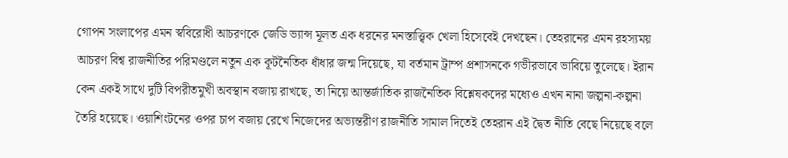গোপন সংলাপের এমন স্ববিরোধী আচরণকে জেডি ভ্যান্স মূলত এক ধরনের মনস্তাত্ত্বিক খেলা হিসেবেই দেখছেন। তেহরানের এমন রহস্যময় আচরণ বিশ্ব রাজনীতির পরিমণ্ডলে নতুন এক কূটনৈতিক ধাঁধার জন্ম দিয়েছে, যা বর্তমান ট্রাম্প প্রশাসনকে গভীরভাবে ভাবিয়ে তুলেছে। ইরান কেন একই সাথে দুটি বিপরীতমুখী অবস্থান বজায় রাখছে, তা নিয়ে আন্তর্জাতিক রাজনৈতিক বিশ্লেষকদের মধ্যেও এখন নানা জল্পনা-কল্পনা তৈরি হয়েছে। ওয়াশিংটনের ওপর চাপ বজায় রেখে নিজেদের অভ্যন্তরীণ রাজনীতি সামাল দিতেই তেহরান এই দ্বৈত নীতি বেছে নিয়েছে বলে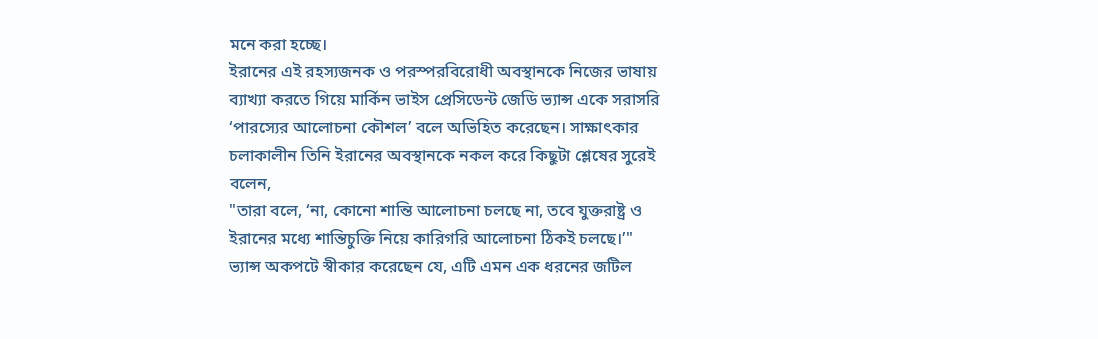মনে করা হচ্ছে।
ইরানের এই রহস্যজনক ও পরস্পরবিরোধী অবস্থানকে নিজের ভাষায় ব্যাখ্যা করতে গিয়ে মার্কিন ভাইস প্রেসিডেন্ট জেডি ভ্যান্স একে সরাসরি ‘পারস্যের আলোচনা কৌশল’ বলে অভিহিত করেছেন। সাক্ষাৎকার চলাকালীন তিনি ইরানের অবস্থানকে নকল করে কিছুটা শ্লেষের সুরেই বলেন,
"তারা বলে, ‘না, কোনো শান্তি আলোচনা চলছে না, তবে যুক্তরাষ্ট্র ও ইরানের মধ্যে শান্তিচুক্তি নিয়ে কারিগরি আলোচনা ঠিকই চলছে।’"
ভ্যান্স অকপটে স্বীকার করেছেন যে, এটি এমন এক ধরনের জটিল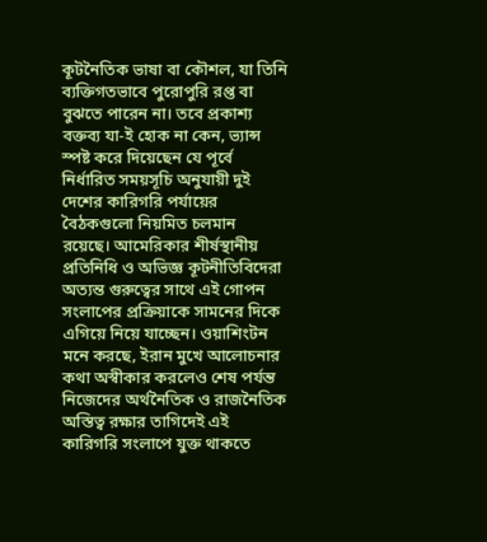কূটনৈতিক ভাষা বা কৌশল, যা তিনি ব্যক্তিগতভাবে পুরোপুরি রপ্ত বা বুঝতে পারেন না। তবে প্রকাশ্য বক্তব্য যা-ই হোক না কেন, ভ্যান্স স্পষ্ট করে দিয়েছেন যে পূর্বে নির্ধারিত সময়সূচি অনুযায়ী দুই দেশের কারিগরি পর্যায়ের বৈঠকগুলো নিয়মিত চলমান রয়েছে। আমেরিকার শীর্ষস্থানীয় প্রতিনিধি ও অভিজ্ঞ কূটনীতিবিদেরা অত্যন্ত গুরুত্বের সাথে এই গোপন সংলাপের প্রক্রিয়াকে সামনের দিকে এগিয়ে নিয়ে যাচ্ছেন। ওয়াশিংটন মনে করছে, ইরান মুখে আলোচনার কথা অস্বীকার করলেও শেষ পর্যন্ত নিজেদের অর্থনৈতিক ও রাজনৈতিক অস্তিত্ব রক্ষার তাগিদেই এই কারিগরি সংলাপে যুক্ত থাকতে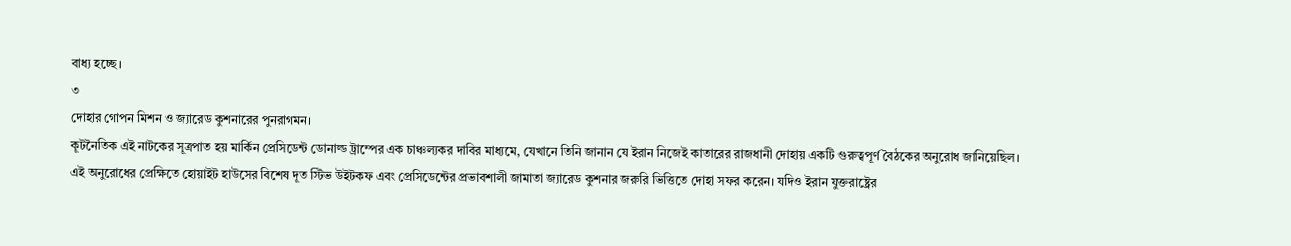বাধ্য হচ্ছে।
৩
দোহার গোপন মিশন ও জ্যারেড কুশনারের পুনরাগমন।
কূটনৈতিক এই নাটকের সূত্রপাত হয় মার্কিন প্রেসিডেন্ট ডোনাল্ড ট্রাম্পের এক চাঞ্চল্যকর দাবির মাধ্যমে, যেখানে তিনি জানান যে ইরান নিজেই কাতারের রাজধানী দোহায় একটি গুরুত্বপূর্ণ বৈঠকের অনুরোধ জানিয়েছিল। এই অনুরোধের প্রেক্ষিতে হোয়াইট হাউসের বিশেষ দূত স্টিভ উইটকফ এবং প্রেসিডেন্টের প্রভাবশালী জামাতা জ্যারেড কুশনার জরুরি ভিত্তিতে দোহা সফর করেন। যদিও ইরান যুক্তরাষ্ট্রের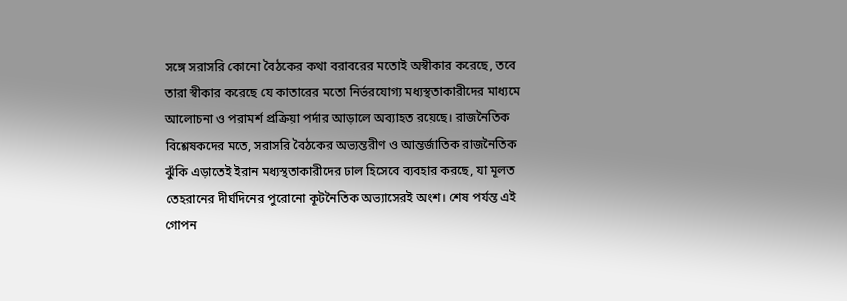সঙ্গে সরাসরি কোনো বৈঠকের কথা বরাবরের মতোই অস্বীকার করেছে, তবে তারা স্বীকার করেছে যে কাতারের মতো নির্ভরযোগ্য মধ্যস্থতাকারীদের মাধ্যমে আলোচনা ও পরামর্শ প্রক্রিয়া পর্দার আড়ালে অব্যাহত রয়েছে। রাজনৈতিক বিশ্লেষকদের মতে, সরাসরি বৈঠকের অভ্যন্তরীণ ও আন্তর্জাতিক রাজনৈতিক ঝুঁকি এড়াতেই ইরান মধ্যস্থতাকারীদের ঢাল হিসেবে ব্যবহার করছে, যা মূলত তেহরানের দীর্ঘদিনের পুরোনো কূটনৈতিক অভ্যাসেরই অংশ। শেষ পর্যন্ত এই গোপন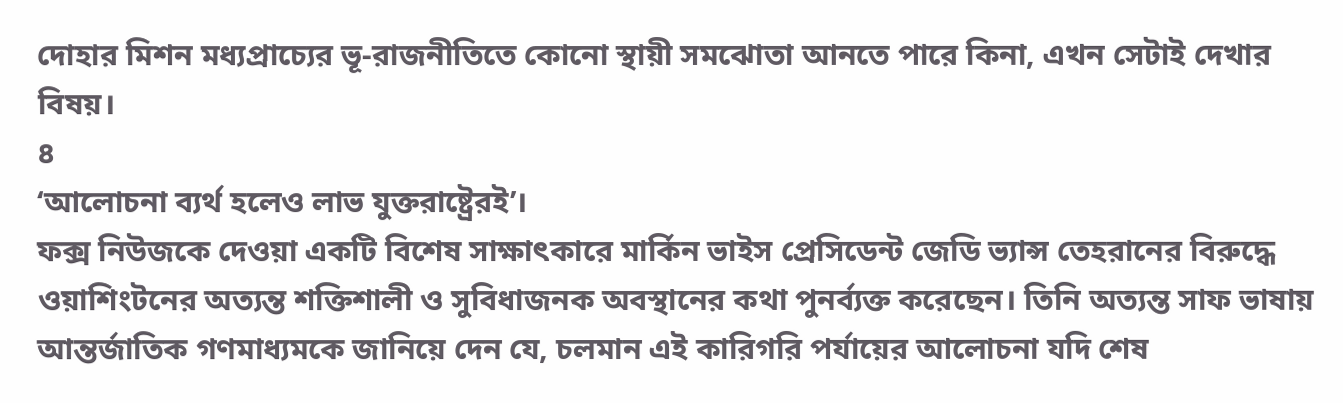দোহার মিশন মধ্যপ্রাচ্যের ভূ-রাজনীতিতে কোনো স্থায়ী সমঝোতা আনতে পারে কিনা, এখন সেটাই দেখার বিষয়।
৪
‘আলোচনা ব্যর্থ হলেও লাভ যুক্তরাষ্ট্রেরই’।
ফক্স নিউজকে দেওয়া একটি বিশেষ সাক্ষাৎকারে মার্কিন ভাইস প্রেসিডেন্ট জেডি ভ্যান্স তেহরানের বিরুদ্ধে ওয়াশিংটনের অত্যন্ত শক্তিশালী ও সুবিধাজনক অবস্থানের কথা পুনর্ব্যক্ত করেছেন। তিনি অত্যন্ত সাফ ভাষায় আন্তর্জাতিক গণমাধ্যমকে জানিয়ে দেন যে, চলমান এই কারিগরি পর্যায়ের আলোচনা যদি শেষ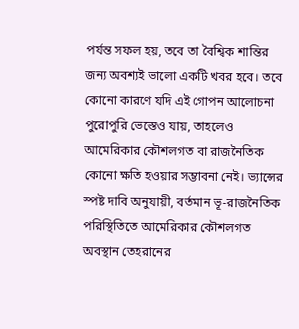পর্যন্ত সফল হয়, তবে তা বৈশ্বিক শান্তির জন্য অবশ্যই ভালো একটি খবর হবে। তবে কোনো কারণে যদি এই গোপন আলোচনা পুরোপুরি ভেস্তেও যায়, তাহলেও আমেরিকার কৌশলগত বা রাজনৈতিক কোনো ক্ষতি হওয়ার সম্ভাবনা নেই। ভ্যান্সের স্পষ্ট দাবি অনুযায়ী, বর্তমান ভূ-রাজনৈতিক পরিস্থিতিতে আমেরিকার কৌশলগত অবস্থান তেহরানের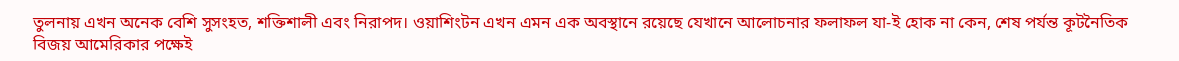তুলনায় এখন অনেক বেশি সুসংহত, শক্তিশালী এবং নিরাপদ। ওয়াশিংটন এখন এমন এক অবস্থানে রয়েছে যেখানে আলোচনার ফলাফল যা-ই হোক না কেন, শেষ পর্যন্ত কূটনৈতিক বিজয় আমেরিকার পক্ষেই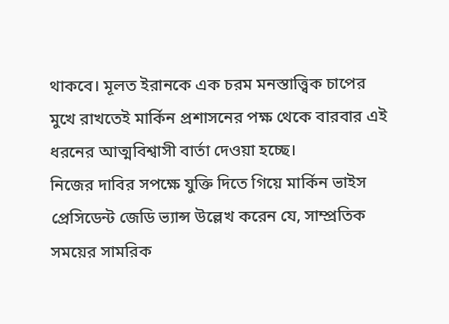থাকবে। মূলত ইরানকে এক চরম মনস্তাত্ত্বিক চাপের মুখে রাখতেই মার্কিন প্রশাসনের পক্ষ থেকে বারবার এই ধরনের আত্মবিশ্বাসী বার্তা দেওয়া হচ্ছে।
নিজের দাবির সপক্ষে যুক্তি দিতে গিয়ে মার্কিন ভাইস প্রেসিডেন্ট জেডি ভ্যান্স উল্লেখ করেন যে, সাম্প্রতিক সময়ের সামরিক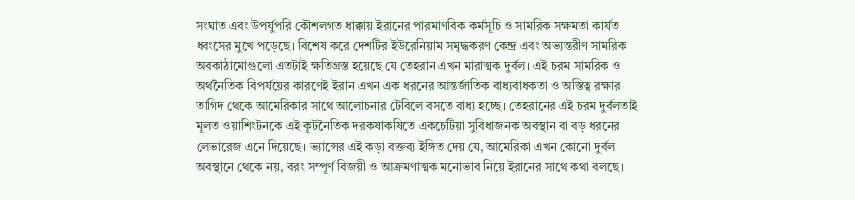সংঘাত এবং উপর্যুপরি কৌশলগত ধাক্কায় ইরানের পারমাণবিক কর্মসূচি ও সামরিক সক্ষমতা কার্যত ধ্বংসের মুখে পড়েছে। বিশেষ করে দেশটির ইউরেনিয়াম সমৃদ্ধকরণ কেন্দ্র এবং অভ্যন্তরীণ সামরিক অবকাঠামোগুলো এতটাই ক্ষতিগ্রস্ত হয়েছে যে তেহরান এখন মারাত্মক দুর্বল। এই চরম সামরিক ও অর্থনৈতিক বিপর্যয়ের কারণেই ইরান এখন এক ধরনের আন্তর্জাতিক বাধ্যবাধকতা ও অস্তিত্ব রক্ষার তাগিদ থেকে আমেরিকার সাথে আলোচনার টেবিলে বসতে বাধ্য হচ্ছে। তেহরানের এই চরম দুর্বলতাই মূলত ওয়াশিংটনকে এই কূটনৈতিক দরকষাকষিতে একচেটিয়া সুবিধাজনক অবস্থান বা বড় ধরনের লেভারেজ এনে দিয়েছে। ভ্যান্সের এই কড়া বক্তব্য ইঙ্গিত দেয় যে, আমেরিকা এখন কোনো দুর্বল অবস্থানে থেকে নয়, বরং সম্পূর্ণ বিজয়ী ও আক্রমণাত্মক মনোভাব নিয়ে ইরানের সাথে কথা বলছে।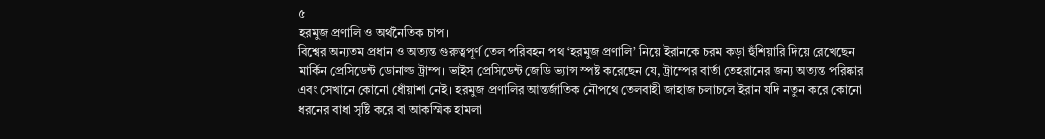৫
হরমুজ প্রণালি ও অর্থনৈতিক চাপ।
বিশ্বের অন্যতম প্রধান ও অত্যন্ত গুরুত্বপূর্ণ তেল পরিবহন পথ ‘হরমুজ প্রণালি’ নিয়ে ইরানকে চরম কড়া হুঁশিয়ারি দিয়ে রেখেছেন মার্কিন প্রেসিডেন্ট ডোনাল্ড ট্রাম্প। ভাইস প্রেসিডেন্ট জেডি ভ্যান্স স্পষ্ট করেছেন যে, ট্রাম্পের বার্তা তেহরানের জন্য অত্যন্ত পরিষ্কার এবং সেখানে কোনো ধোঁয়াশা নেই। হরমুজ প্রণালির আন্তর্জাতিক নৌপথে তেলবাহী জাহাজ চলাচলে ইরান যদি নতুন করে কোনো ধরনের বাধা সৃষ্টি করে বা আকস্মিক হামলা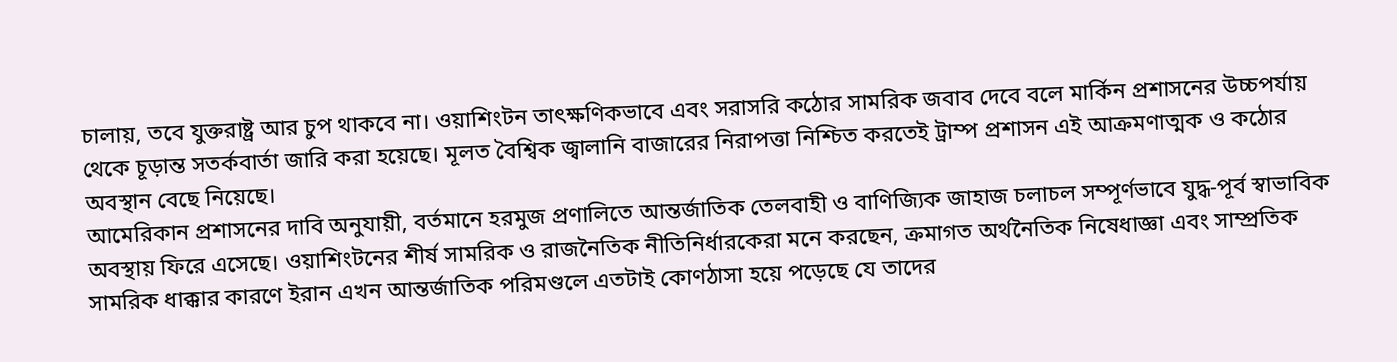চালায়, তবে যুক্তরাষ্ট্র আর চুপ থাকবে না। ওয়াশিংটন তাৎক্ষণিকভাবে এবং সরাসরি কঠোর সামরিক জবাব দেবে বলে মার্কিন প্রশাসনের উচ্চপর্যায় থেকে চূড়ান্ত সতর্কবার্তা জারি করা হয়েছে। মূলত বৈশ্বিক জ্বালানি বাজারের নিরাপত্তা নিশ্চিত করতেই ট্রাম্প প্রশাসন এই আক্রমণাত্মক ও কঠোর অবস্থান বেছে নিয়েছে।
আমেরিকান প্রশাসনের দাবি অনুযায়ী, বর্তমানে হরমুজ প্রণালিতে আন্তর্জাতিক তেলবাহী ও বাণিজ্যিক জাহাজ চলাচল সম্পূর্ণভাবে যুদ্ধ-পূর্ব স্বাভাবিক অবস্থায় ফিরে এসেছে। ওয়াশিংটনের শীর্ষ সামরিক ও রাজনৈতিক নীতিনির্ধারকেরা মনে করছেন, ক্রমাগত অর্থনৈতিক নিষেধাজ্ঞা এবং সাম্প্রতিক সামরিক ধাক্কার কারণে ইরান এখন আন্তর্জাতিক পরিমণ্ডলে এতটাই কোণঠাসা হয়ে পড়েছে যে তাদের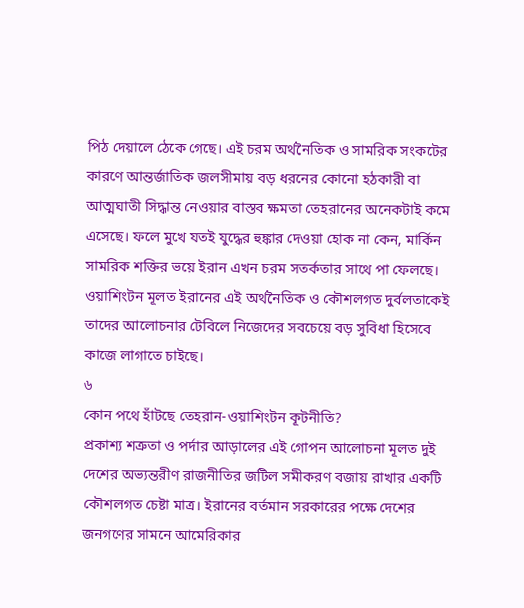পিঠ দেয়ালে ঠেকে গেছে। এই চরম অর্থনৈতিক ও সামরিক সংকটের কারণে আন্তর্জাতিক জলসীমায় বড় ধরনের কোনো হঠকারী বা আত্মঘাতী সিদ্ধান্ত নেওয়ার বাস্তব ক্ষমতা তেহরানের অনেকটাই কমে এসেছে। ফলে মুখে যতই যুদ্ধের হুঙ্কার দেওয়া হোক না কেন, মার্কিন সামরিক শক্তির ভয়ে ইরান এখন চরম সতর্কতার সাথে পা ফেলছে। ওয়াশিংটন মূলত ইরানের এই অর্থনৈতিক ও কৌশলগত দুর্বলতাকেই তাদের আলোচনার টেবিলে নিজেদের সবচেয়ে বড় সুবিধা হিসেবে কাজে লাগাতে চাইছে।
৬
কোন পথে হাঁটছে তেহরান-ওয়াশিংটন কূটনীতি?
প্রকাশ্য শত্রুতা ও পর্দার আড়ালের এই গোপন আলোচনা মূলত দুই দেশের অভ্যন্তরীণ রাজনীতির জটিল সমীকরণ বজায় রাখার একটি কৌশলগত চেষ্টা মাত্র। ইরানের বর্তমান সরকারের পক্ষে দেশের জনগণের সামনে আমেরিকার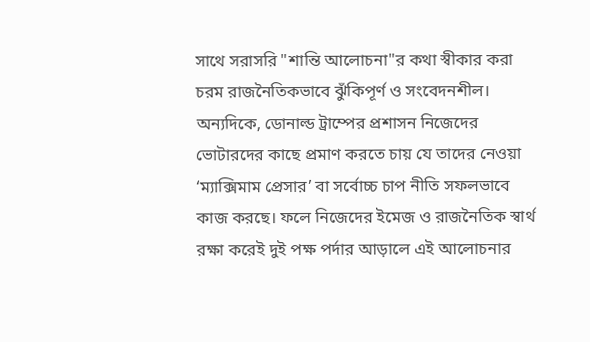সাথে সরাসরি "শান্তি আলোচনা"র কথা স্বীকার করা চরম রাজনৈতিকভাবে ঝুঁকিপূর্ণ ও সংবেদনশীল। অন্যদিকে, ডোনাল্ড ট্রাম্পের প্রশাসন নিজেদের ভোটারদের কাছে প্রমাণ করতে চায় যে তাদের নেওয়া ‘ম্যাক্সিমাম প্রেসার’ বা সর্বোচ্চ চাপ নীতি সফলভাবে কাজ করছে। ফলে নিজেদের ইমেজ ও রাজনৈতিক স্বার্থ রক্ষা করেই দুই পক্ষ পর্দার আড়ালে এই আলোচনার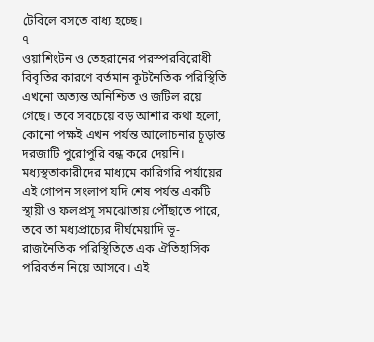টেবিলে বসতে বাধ্য হচ্ছে।
৭
ওয়াশিংটন ও তেহরানের পরস্পরবিরোধী বিবৃতির কারণে বর্তমান কূটনৈতিক পরিস্থিতি এখনো অত্যন্ত অনিশ্চিত ও জটিল রয়ে গেছে। তবে সবচেয়ে বড় আশার কথা হলো, কোনো পক্ষই এখন পর্যন্ত আলোচনার চূড়ান্ত দরজাটি পুরোপুরি বন্ধ করে দেয়নি। মধ্যস্থতাকারীদের মাধ্যমে কারিগরি পর্যায়ের এই গোপন সংলাপ যদি শেষ পর্যন্ত একটি স্থায়ী ও ফলপ্রসূ সমঝোতায় পৌঁছাতে পারে, তবে তা মধ্যপ্রাচ্যের দীর্ঘমেয়াদি ভূ-রাজনৈতিক পরিস্থিতিতে এক ঐতিহাসিক পরিবর্তন নিয়ে আসবে। এই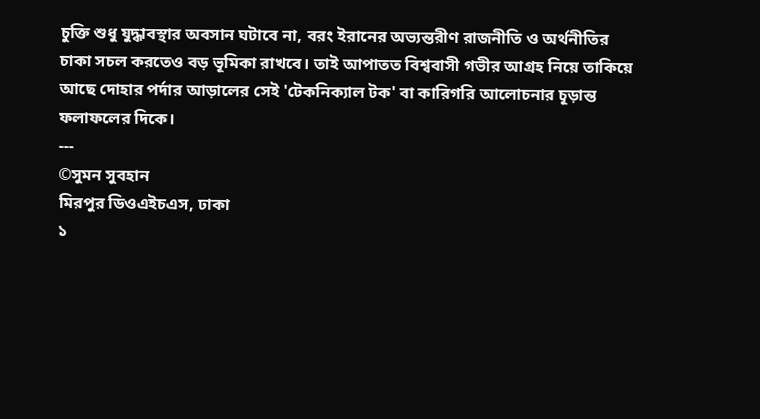চুক্তি শুধু যুদ্ধাবস্থার অবসান ঘটাবে না, বরং ইরানের অভ্যন্তরীণ রাজনীতি ও অর্থনীতির চাকা সচল করতেও বড় ভূমিকা রাখবে। তাই আপাতত বিশ্ববাসী গভীর আগ্রহ নিয়ে তাকিয়ে আছে দোহার পর্দার আড়ালের সেই 'টেকনিক্যাল টক' বা কারিগরি আলোচনার চূড়ান্ত ফলাফলের দিকে।
---
©সুমন সুবহান
মিরপুর ডিওএইচএস, ঢাকা
১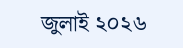জুলাই ২০২৬